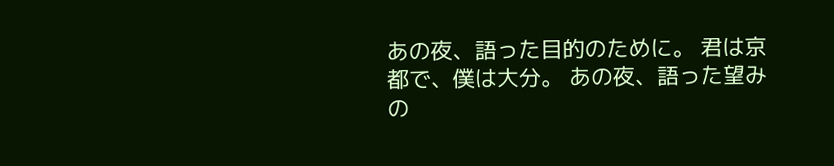あの夜、語った目的のために。 君は京都で、僕は大分。 あの夜、語った望みの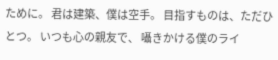ために。 君は建築、僕は空手。 目指すものは、ただひとつ。 いつも心の親友で、 囁きかける僕のライ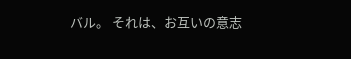バル。 それは、お互いの意志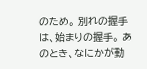のため。 別れの握手は、始まりの握手。 あのとき、なにかが動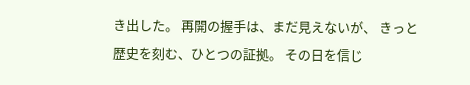き出した。 再開の握手は、まだ見えないが、 きっと歴史を刻む、ひとつの証拠。 その日を信じ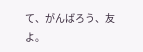て、がんばろう、友よ。